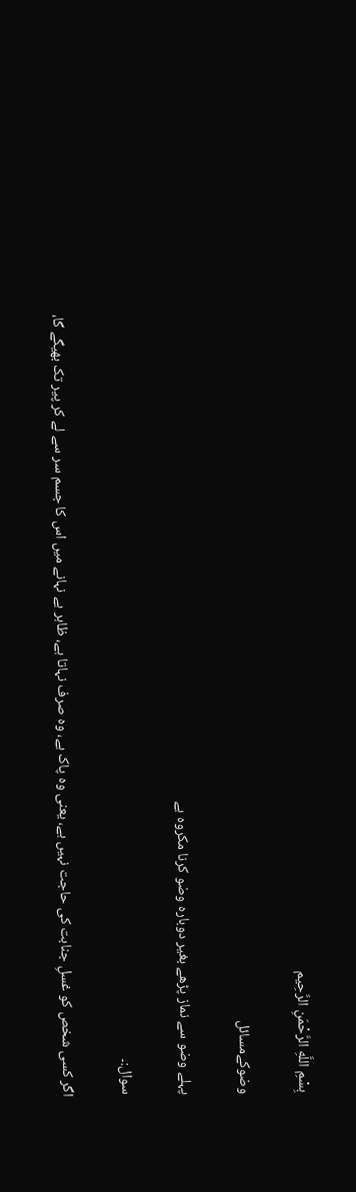بِسْمِ اللَّهِ الرَّحْمَنِ الرَّحِيم

وضو‌کے‌مسائل

پہلے وضو سے نماز پڑھے بغیر دوبارہ وضو کرنا مکروہ ہے

سوال:۔

اگر کسی شخص کو غسلِ جنابت کی حاجت نہیں ہے، یعنی وہ پاک ہے، وہ صرف نہاتا ہے، ظاہر ہے نہانے میں اس کا جسم سر سے لے کر پیر تک بھیگے گا،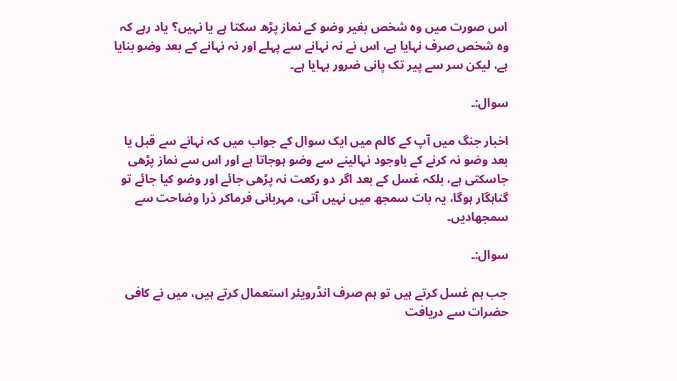اس صورت میں وہ شخص بغیر وضو کے نماز پڑھ سکتا ہے یا نہیں؟ یاد رہے کہ وہ شخص صرف نہایا ہے، اس نے نہ نہانے سے پہلے اور نہ نہانے کے بعد وضو بنایا ہے، لیکن سر سے پیر تک پانی ضرور بہایا ہے۔

سوال:۔

اخبار جنگ میں آپ کے کالم میں ایک سوال کے جواب میں کہ نہانے سے قبل یا بعد وضو نہ کرنے کے باوجود نہالینے سے وضو ہوجاتا ہے اور اس سے نماز پڑھی جاسکتی ہے، بلکہ غسل کے بعد اگر دو رکعت نہ پڑھی جائے اور وضو کیا جائے تو گناہگار ہوگا، یہ بات سمجھ میں نہیں آتی، مہربانی فرماکر ذرا وضاحت سے سمجھادیں۔

سوال:۔

جب ہم غسل کرتے ہیں تو ہم صرف انڈرویئر استعمال کرتے ہیں، میں نے کافی حضرات سے دریافت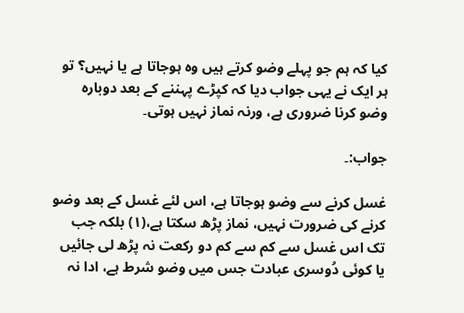کیا کہ ہم جو پہلے وضو کرتے ہیں وہ ہوجاتا ہے یا نہیں؟ تو ہر ایک نے یہی جواب دیا کہ کپڑے پہننے کے بعد دوبارہ وضو کرنا ضروری ہے، ورنہ نماز نہیں ہوتی۔

جواب:۔

غسل کرنے سے وضو ہوجاتا ہے، اس لئے غسل کے بعد وضو کرنے کی ضرورت نہیں، نماز پڑھ سکتا ہے،(۱) بلکہ جب تک اس غسل سے کم سے کم دو رکعت نہ پڑھ لی جائیں یا کوئی دُوسری عبادت جس میں وضو شرط ہے، ادا نہ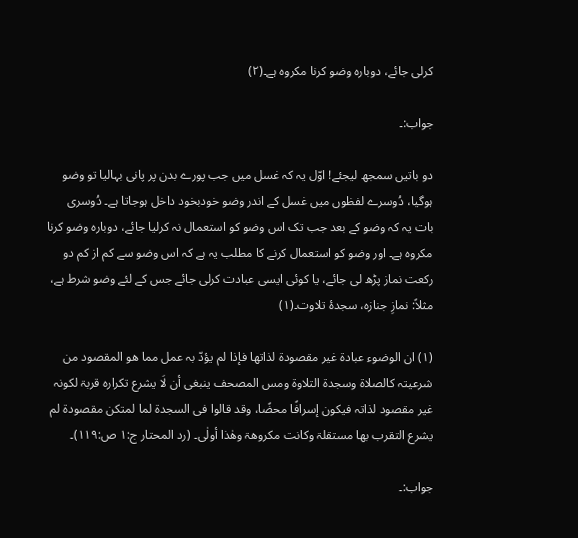کرلی جائے، دوبارہ وضو کرنا مکروہ ہے۔(۲)

جواب:۔

دو باتیں سمجھ لیجئے! اوّل یہ کہ غسل میں جب پورے بدن پر پانی بہالیا تو وضو ہوگیا، دُوسرے لفظوں میں غسل کے اندر وضو خودبخود داخل ہوجاتا ہے۔ دُوسری بات یہ کہ وضو کے بعد جب تک اس وضو کو استعمال نہ کرلیا جائے، دوبارہ وضو کرنا مکروہ ہے۔ اور وضو کو استعمال کرنے کا مطلب یہ ہے کہ اس وضو سے کم از کم دو رکعت نماز پڑھ لی جائے، یا کوئی ایسی عبادت کرلی جائے جس کے لئے وضو شرط ہے، مثلاً: نمازِ جنازہ، سجدۂ تلاوت۔(۱)

(۱) ان الوضوء عبادۃ غیر مقصودۃ لذاتھا فإذا لم یؤدّ بہ عمل مما ھو المقصود من شرعیتہ کالصلاۃ وسجدۃ التلاوۃ ومس المصحف ینبغی أن لَا یشرع تکرارہ قربۃ لكونہ غیر مقصود لذاتہ فیكون إسرافًا محضًا، وقد قالوا فی السجدۃ لما لمتکن مقصودۃ لم یشرع التقرب بھا مستقلۃ وکانت مكروھۃ وھٰذا أولٰی۔ (رد المحتار ج:۱ ص:۱۱۹)۔

جواب:۔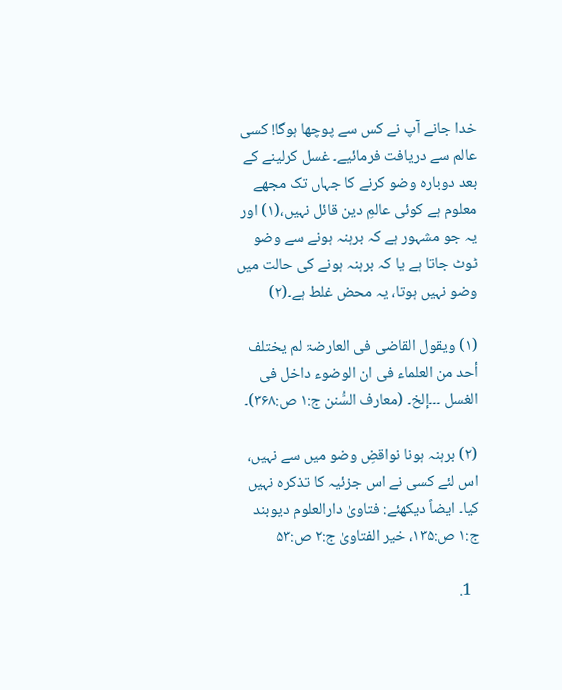خدا جانے آپ نے کس سے پوچھا ہوگا! کسی عالم سے دریافت فرمائیے۔ غسل کرلینے کے بعد دوبارہ وضو کرنے کا جہاں تک مجھے معلوم ہے کوئی عالمِ دین قائل نہیں،(۱) اور یہ جو مشہور ہے کہ برہنہ ہونے سے وضو ٹوٹ جاتا ہے یا کہ برہنہ ہونے کی حالت میں وضو نہیں ہوتا، یہ محض غلط ہے۔(۲)

(۱) ویقول القاضی فی العارضۃ لم یختلف أحد من العلماء فی ان الوضوء داخل فی الغسل ۔۔۔إلخ۔ (معارف السُّنن ج:۱ ص:۳۶۸)۔

(۲) برہنہ ہونا نواقضِ وضو میں سے نہیں، اس لئے کسی نے اس جزئیہ کا تذکرہ نہیں کیا۔ ایضاً دیکھئے: فتاویٰ دارالعلوم دیوبند ج:۱ ص:۱۳۵، خیر الفتاویٰ ج:۲ ص:۵۳

  1.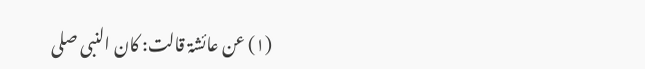(۱) عن عائشۃ قالت: کان النبی صلی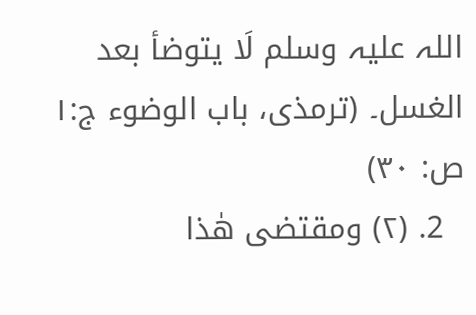اللہ علیہ وسلم لَا یتوضأ بعد الغسل۔ (ترمذی، باب الوضوء ج:۱ ص: ۳۰)
  2. (۲) ومقتضی ھٰذا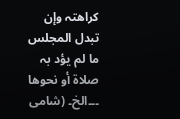کراھتہ وإن تبدل المجلس ما لم یؤد بہ صلاۃ أو نحوھا ۔۔۔الخ۔ (شامی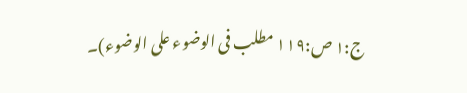ج:۱ ص:۱۱۹ مطلب فی الوضوء علی الوضوء)۔